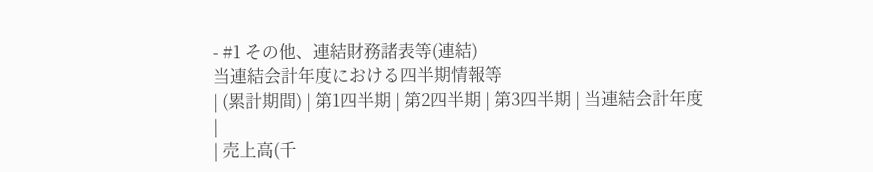- #1 その他、連結財務諸表等(連結)
当連結会計年度における四半期情報等
| (累計期間) | 第1四半期 | 第2四半期 | 第3四半期 | 当連結会計年度 |
| 売上高(千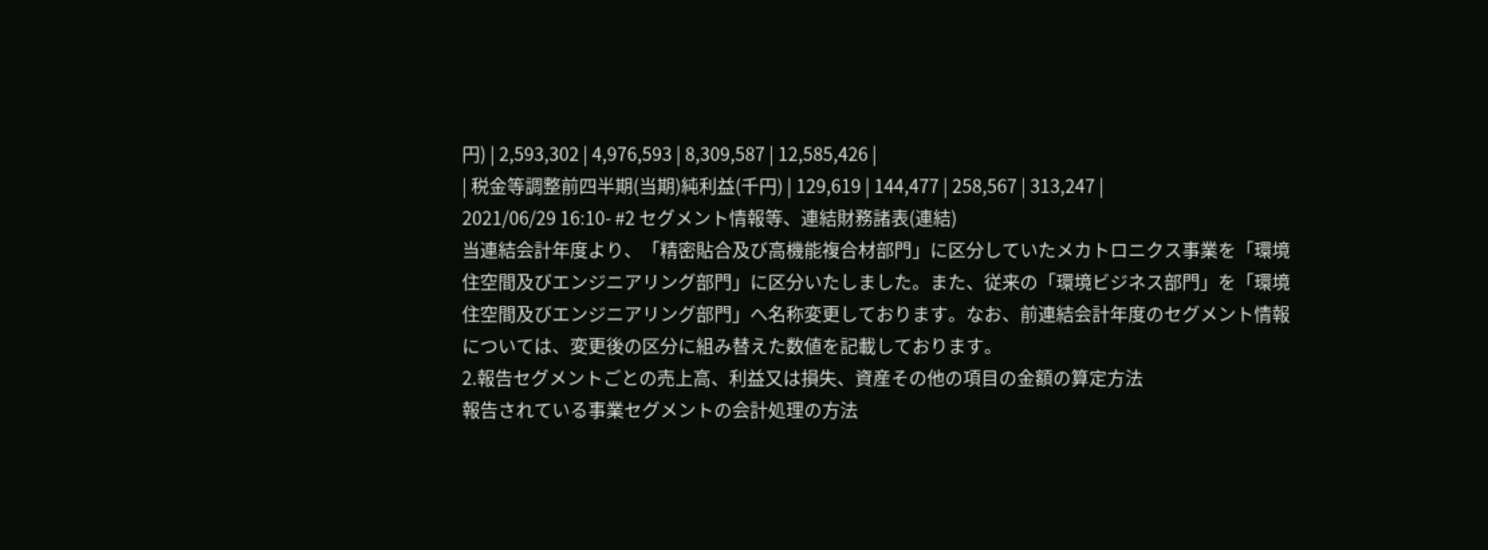円) | 2,593,302 | 4,976,593 | 8,309,587 | 12,585,426 |
| 税金等調整前四半期(当期)純利益(千円) | 129,619 | 144,477 | 258,567 | 313,247 |
2021/06/29 16:10- #2 セグメント情報等、連結財務諸表(連結)
当連結会計年度より、「精密貼合及び高機能複合材部門」に区分していたメカトロニクス事業を「環境住空間及びエンジニアリング部門」に区分いたしました。また、従来の「環境ビジネス部門」を「環境住空間及びエンジニアリング部門」へ名称変更しております。なお、前連結会計年度のセグメント情報については、変更後の区分に組み替えた数値を記載しております。
2.報告セグメントごとの売上高、利益又は損失、資産その他の項目の金額の算定方法
報告されている事業セグメントの会計処理の方法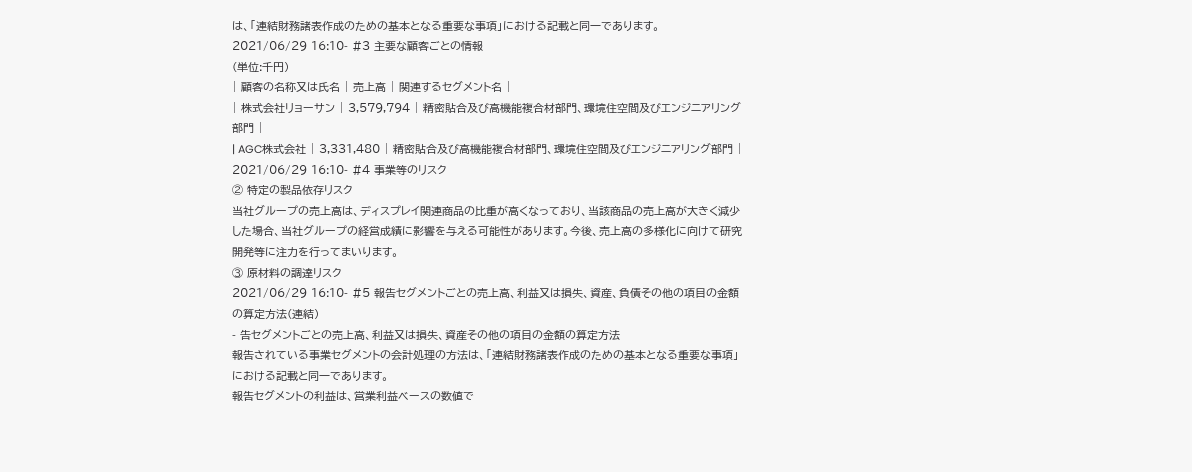は、「連結財務諸表作成のための基本となる重要な事項」における記載と同一であります。
2021/06/29 16:10- #3 主要な顧客ごとの情報
(単位:千円)
| 顧客の名称又は氏名 | 売上高 | 関連するセグメント名 |
| 株式会社リョーサン | 3,579,794 | 精密貼合及び高機能複合材部門、環境住空間及びエンジニアリング部門 |
| AGC株式会社 | 3,331,480 | 精密貼合及び高機能複合材部門、環境住空間及びエンジニアリング部門 |
2021/06/29 16:10- #4 事業等のリスク
② 特定の製品依存リスク
当社グループの売上高は、ディスプレイ関連商品の比重が高くなっており、当該商品の売上高が大きく減少した場合、当社グループの経営成績に影響を与える可能性があります。今後、売上高の多様化に向けて研究開発等に注力を行ってまいります。
③ 原材料の調達リスク
2021/06/29 16:10- #5 報告セグメントごとの売上高、利益又は損失、資産、負債その他の項目の金額の算定方法(連結)
- 告セグメントごとの売上高、利益又は損失、資産その他の項目の金額の算定方法
報告されている事業セグメントの会計処理の方法は、「連結財務諸表作成のための基本となる重要な事項」における記載と同一であります。
報告セグメントの利益は、営業利益ベースの数値で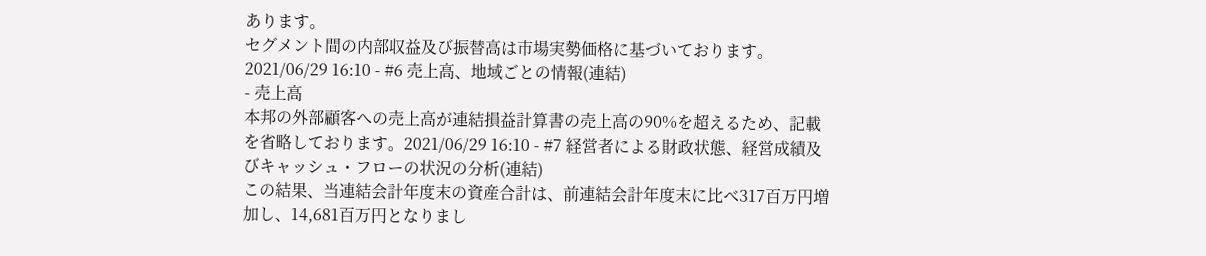あります。
セグメント間の内部収益及び振替高は市場実勢価格に基づいております。2021/06/29 16:10 - #6 売上高、地域ごとの情報(連結)
- 売上高
本邦の外部顧客への売上高が連結損益計算書の売上高の90%を超えるため、記載を省略しております。2021/06/29 16:10 - #7 経営者による財政状態、経営成績及びキャッシュ・フローの状況の分析(連結)
この結果、当連結会計年度末の資産合計は、前連結会計年度末に比べ317百万円増加し、14,681百万円となりまし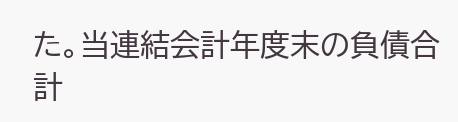た。当連結会計年度末の負債合計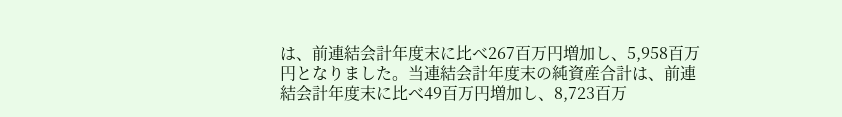は、前連結会計年度末に比べ267百万円増加し、5,958百万円となりました。当連結会計年度末の純資産合計は、前連結会計年度末に比べ49百万円増加し、8,723百万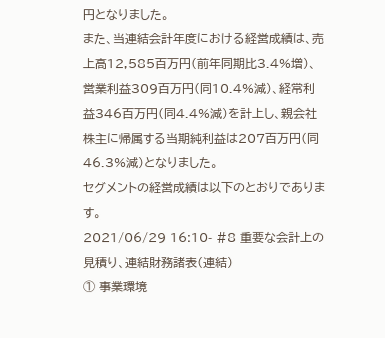円となりました。
また、当連結会計年度における経営成績は、売上高12,585百万円(前年同期比3.4%増)、営業利益309百万円(同10.4%減)、経常利益346百万円(同4.4%減)を計上し、親会社株主に帰属する当期純利益は207百万円(同46.3%減)となりました。
セグメントの経営成績は以下のとおりであります。
2021/06/29 16:10- #8 重要な会計上の見積り、連結財務諸表(連結)
① 事業環境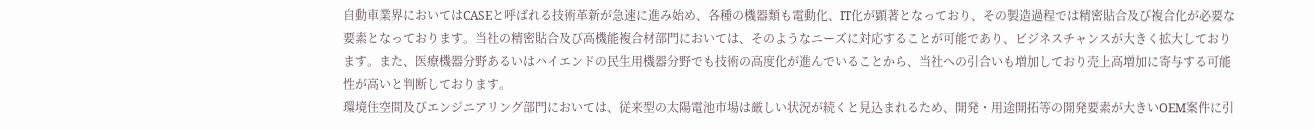自動車業界においてはCASEと呼ばれる技術革新が急速に進み始め、各種の機器類も電動化、IT化が顕著となっており、その製造過程では精密貼合及び複合化が必要な要素となっております。当社の精密貼合及び高機能複合材部門においては、そのようなニーズに対応することが可能であり、ビジネスチャンスが大きく拡大しております。また、医療機器分野あるいはハイエンドの民生用機器分野でも技術の高度化が進んでいることから、当社への引合いも増加しており売上高増加に寄与する可能性が高いと判断しております。
環境住空間及びエンジニアリング部門においては、従来型の太陽電池市場は厳しい状況が続くと見込まれるため、開発・用途開拓等の開発要素が大きいOEM案件に引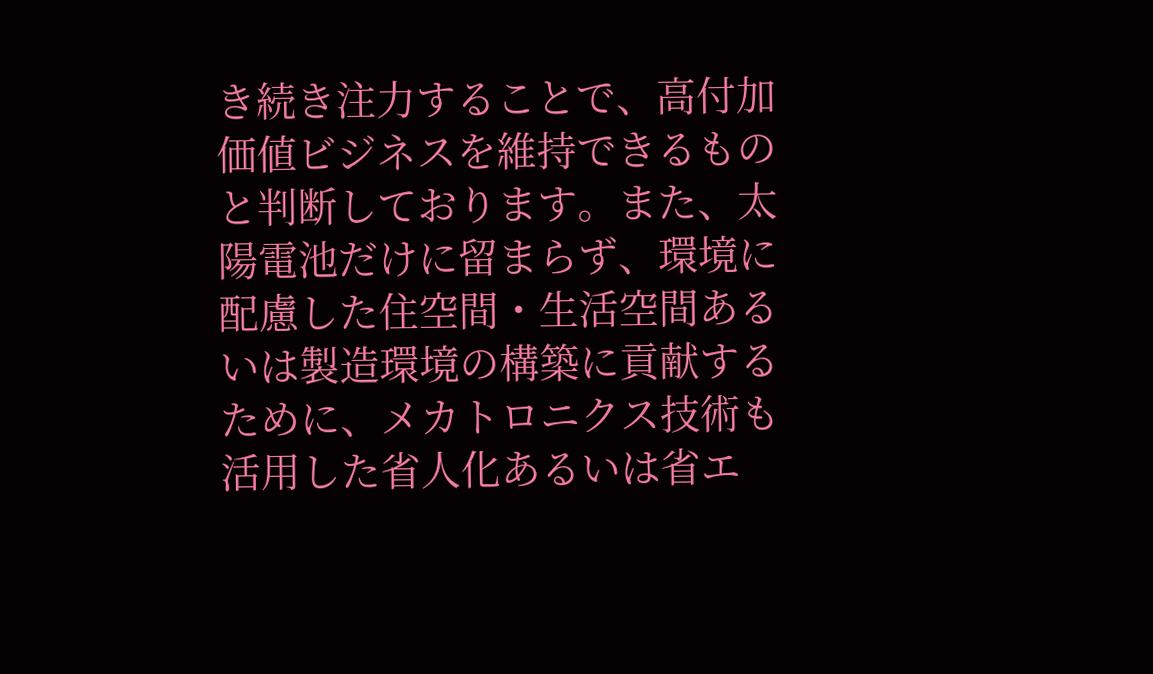き続き注力することで、高付加価値ビジネスを維持できるものと判断しております。また、太陽電池だけに留まらず、環境に配慮した住空間・生活空間あるいは製造環境の構築に貢献するために、メカトロニクス技術も活用した省人化あるいは省エ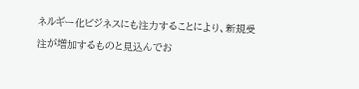ネルギー化ビジネスにも注力することにより、新規受注が増加するものと見込んでお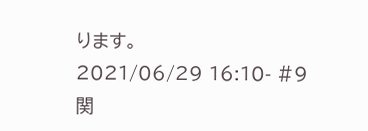ります。
2021/06/29 16:10- #9 関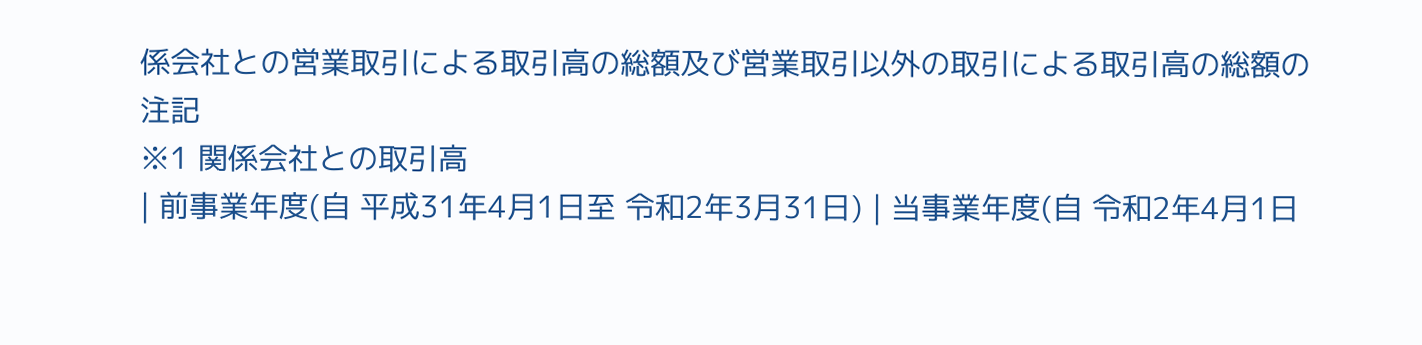係会社との営業取引による取引高の総額及び営業取引以外の取引による取引高の総額の注記
※1 関係会社との取引高
| 前事業年度(自 平成31年4月1日至 令和2年3月31日) | 当事業年度(自 令和2年4月1日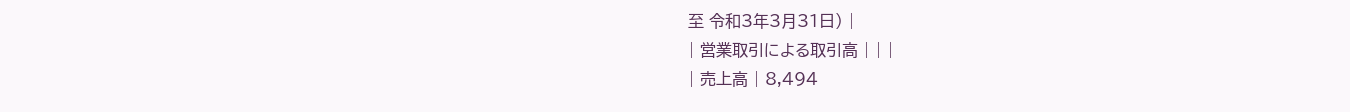至 令和3年3月31日) |
| 営業取引による取引高 | | |
| 売上高 | 8,494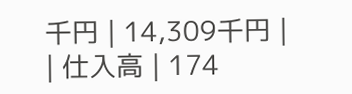千円 | 14,309千円 |
| 仕入高 | 174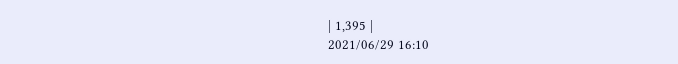| 1,395 |
2021/06/29 16:10